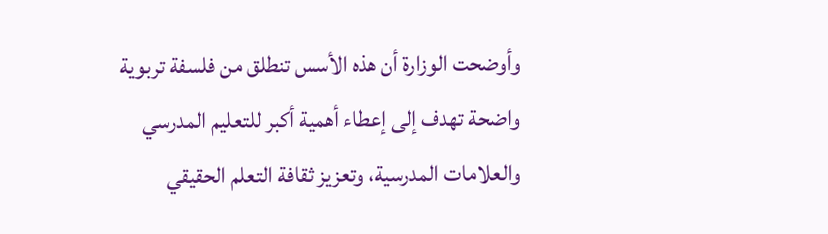وأوضحت الوزارة أن هذه الأسس تنطلق من فلسفة تربوية واضحة تهدف إلى إعطاء أهمية أكبر للتعليم المدرسي والعلامات المدرسية، وتعزيز ثقافة التعلم الحقيقي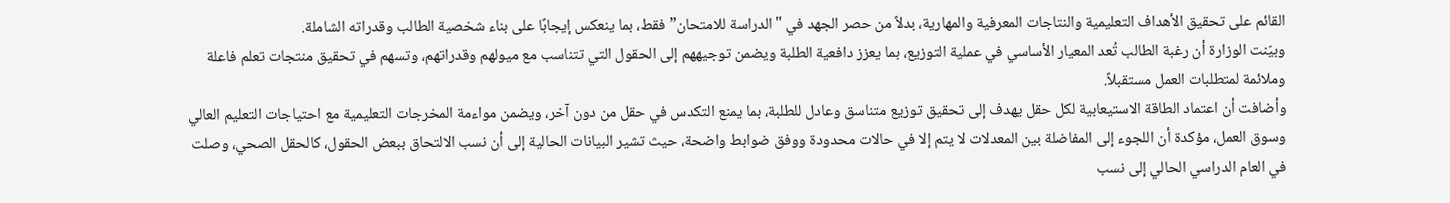القائم على تحقيق الأهداف التعليمية والنتاجات المعرفية والمهارية، بدلاً من حصر الجهد في "الدراسة للامتحان” فقط، بما ينعكس إيجابًا على بناء شخصية الطالب وقدراته الشاملة.
وبيّنت الوزارة أن رغبة الطالب تُعد المعيار الأساسي في عملية التوزيع، بما يعزز دافعية الطلبة ويضمن توجيههم إلى الحقول التي تتناسب مع ميولهم وقدراتهم، وتسهم في تحقيق منتجات تعلم فاعلة وملائمة لمتطلبات العمل مستقبلاً.
وأضافت أن اعتماد الطاقة الاستيعابية لكل حقل يهدف إلى تحقيق توزيع متناسق وعادل للطلبة، بما يمنع التكدس في حقل من دون آخر، ويضمن مواءمة المخرجات التعليمية مع احتياجات التعليم العالي وسوق العمل، مؤكدة أن اللجوء إلى المفاضلة بين المعدلات لا يتم إلا في حالات محدودة ووفق ضوابط واضحة، حيث تشير البيانات الحالية إلى أن نسب الالتحاق ببعض الحقول، كالحقل الصحي، وصلت في العام الدراسي الحالي إلى نسب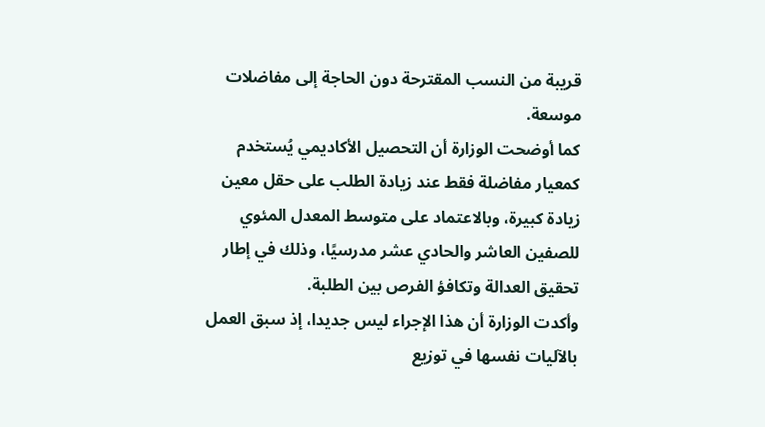قريبة من النسب المقترحة دون الحاجة إلى مفاضلات موسعة.
كما أوضحت الوزارة أن التحصيل الأكاديمي يُستخدم كمعيار مفاضلة فقط عند زيادة الطلب على حقل معين زيادة كبيرة، وبالاعتماد على متوسط المعدل المئوي للصفين العاشر والحادي عشر مدرسيًا، وذلك في إطار تحقيق العدالة وتكافؤ الفرص بين الطلبة.
وأكدت الوزارة أن هذا الإجراء ليس جديدا، إذ سبق العمل بالآليات نفسها في توزيع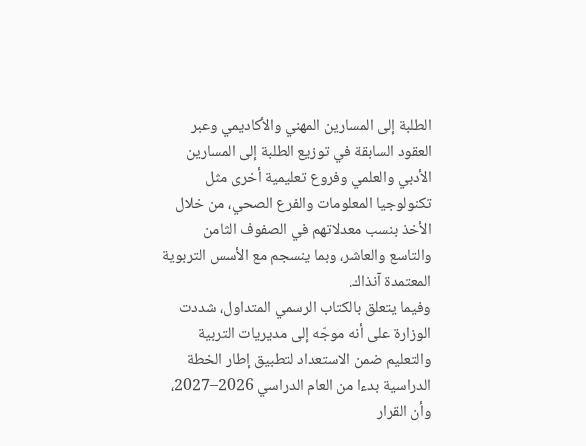الطلبة إلى المسارين المهني والأكاديمي وعبر العقود السابقة في توزيع الطلبة إلى المسارين الأدبي والعلمي وفروع تعليمية أخرى مثل تكنولوجيا المعلومات والفرع الصحي، من خلال الأخذ بنسب معدلاتهم في الصفوف الثامن والتاسع والعاشر، وبما ينسجم مع الأسس التربوية المعتمدة آنذاك.
وفيما يتعلق بالكتاب الرسمي المتداول، شددت الوزارة على أنه موجّه إلى مديريات التربية والتعليم ضمن الاستعداد لتطبيق إطار الخطة الدراسية بدءا من العام الدراسي 2026–2027، وأن القرار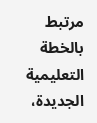مرتبط بالخطة التعليمية الجديدة،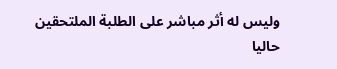وليس له أثر مباشر على الطلبة الملتحقين حاليا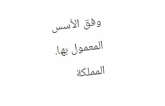وفق الأسس المعمول بها.
المملكة